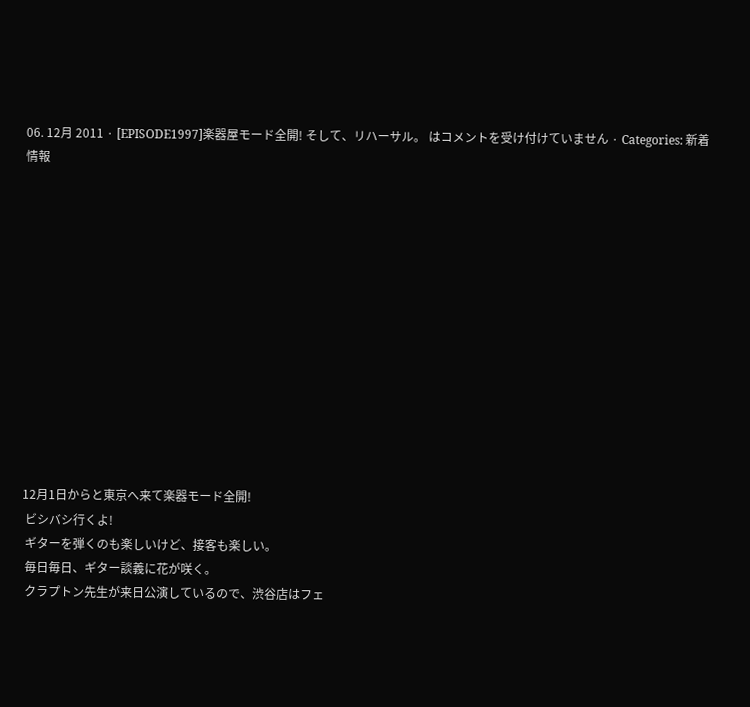06. 12月 2011 · [EPISODE1997]楽器屋モード全開! そして、リハーサル。 はコメントを受け付けていません · Categories: 新着情報













12月1日からと東京へ来て楽器モード全開!
 ビシバシ行くよ!
 ギターを弾くのも楽しいけど、接客も楽しい。
 毎日毎日、ギター談義に花が咲く。
 クラプトン先生が来日公演しているので、渋谷店はフェ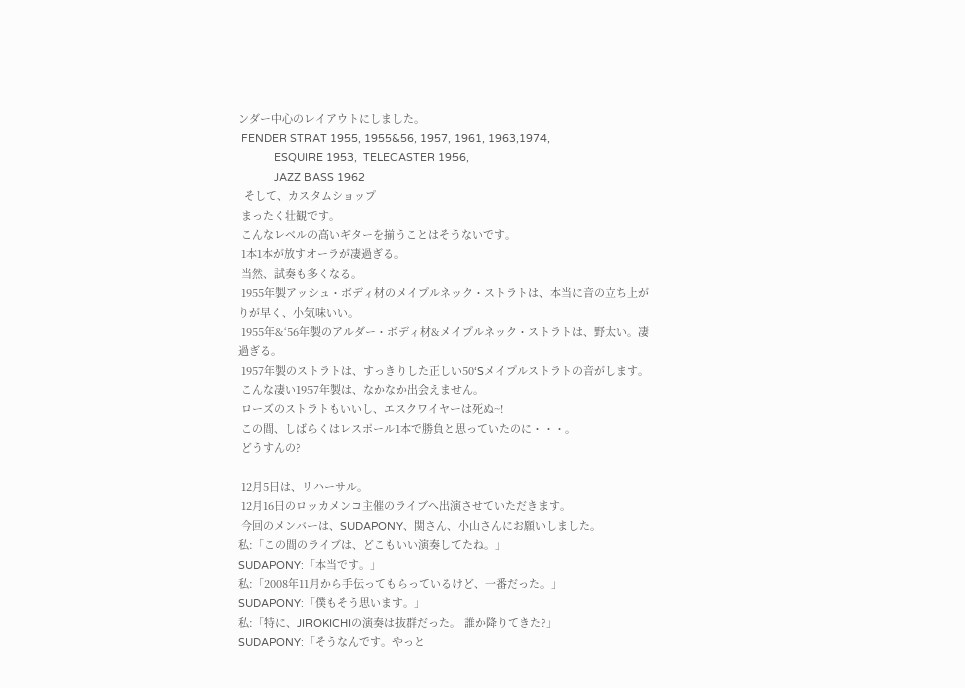ンダー中心のレイアウトにしました。
 FENDER STRAT 1955, 1955&56, 1957, 1961, 1963,1974,
            ESQUIRE 1953,  TELECASTER 1956,
            JAZZ BASS 1962
  そして、カスタムショップ
 まったく壮観です。
 こんなレベルの高いギターを揃うことはそうないです。
 1本1本が放すオーラが凄過ぎる。
 当然、試奏も多くなる。
 1955年製アッシュ・ボディ材のメイプルネック・ストラトは、本当に音の立ち上がりが早く、小気味いい。
 1955年&‘56年製のアルダー・ボディ材&メイプルネック・ストラトは、野太い。凄過ぎる。
 1957年製のストラトは、すっきりした正しい50‘Sメイプルストラトの音がします。
 こんな凄い1957年製は、なかなか出会えません。
 ローズのストラトもいいし、エスクワイヤーは死ぬ~!
 この間、しばらくはレスポール1本で勝負と思っていたのに・・・。
 どうすんの?

 12月5日は、リハーサル。
 12月16日のロッカメンコ主催のライブへ出演させていただきます。
 今回のメンバーは、SUDAPONY、関さん、小山さんにお願いしました。
私:「この間のライブは、どこもいい演奏してたね。」
SUDAPONY:「本当です。」
私:「2008年11月から手伝ってもらっているけど、一番だった。」
SUDAPONY:「僕もそう思います。」
私:「特に、JIROKICHIの演奏は抜群だった。 誰か降りてきた?」
SUDAPONY:「そうなんです。やっと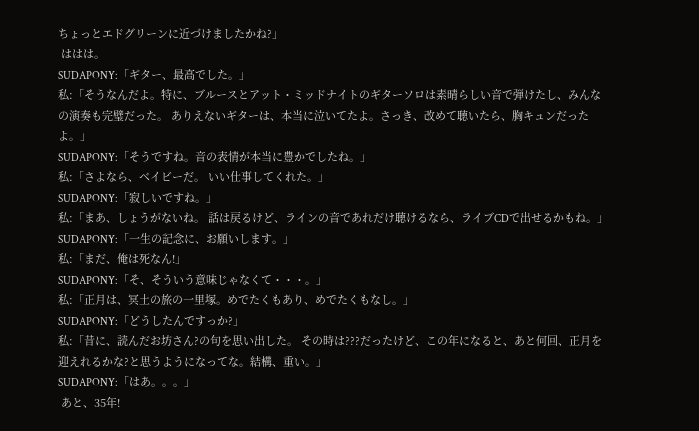ちょっとエドグリーンに近づけましたかね?」
 ははは。
SUDAPONY:「ギター、最高でした。」
私:「そうなんだよ。特に、ブルースとアット・ミッドナイトのギターソロは素晴らしい音で弾けたし、みんなの演奏も完璧だった。 ありえないギターは、本当に泣いてたよ。さっき、改めて聴いたら、胸キュンだったよ。」
SUDAPONY:「そうですね。音の表情が本当に豊かでしたね。」
私:「さよなら、ベイビーだ。 いい仕事してくれた。」
SUDAPONY:「寂しいですね。」
私:「まあ、しょうがないね。 話は戻るけど、ラインの音であれだけ聴けるなら、ライブCDで出せるかもね。」
SUDAPONY:「一生の記念に、お願いします。」
私:「まだ、俺は死なん!」
SUDAPONY:「そ、そういう意味じゃなくて・・・。」
私:「正月は、冥土の旅の一里塚。めでたくもあり、めでたくもなし。」
SUDAPONY:「どうしたんですっか?」
私:「昔に、読んだお坊さん?の句を思い出した。 その時は???だったけど、この年になると、あと何回、正月を迎えれるかな?と思うようになってな。結構、重い。」
SUDAPONY:「はあ。。。」
 あと、35年!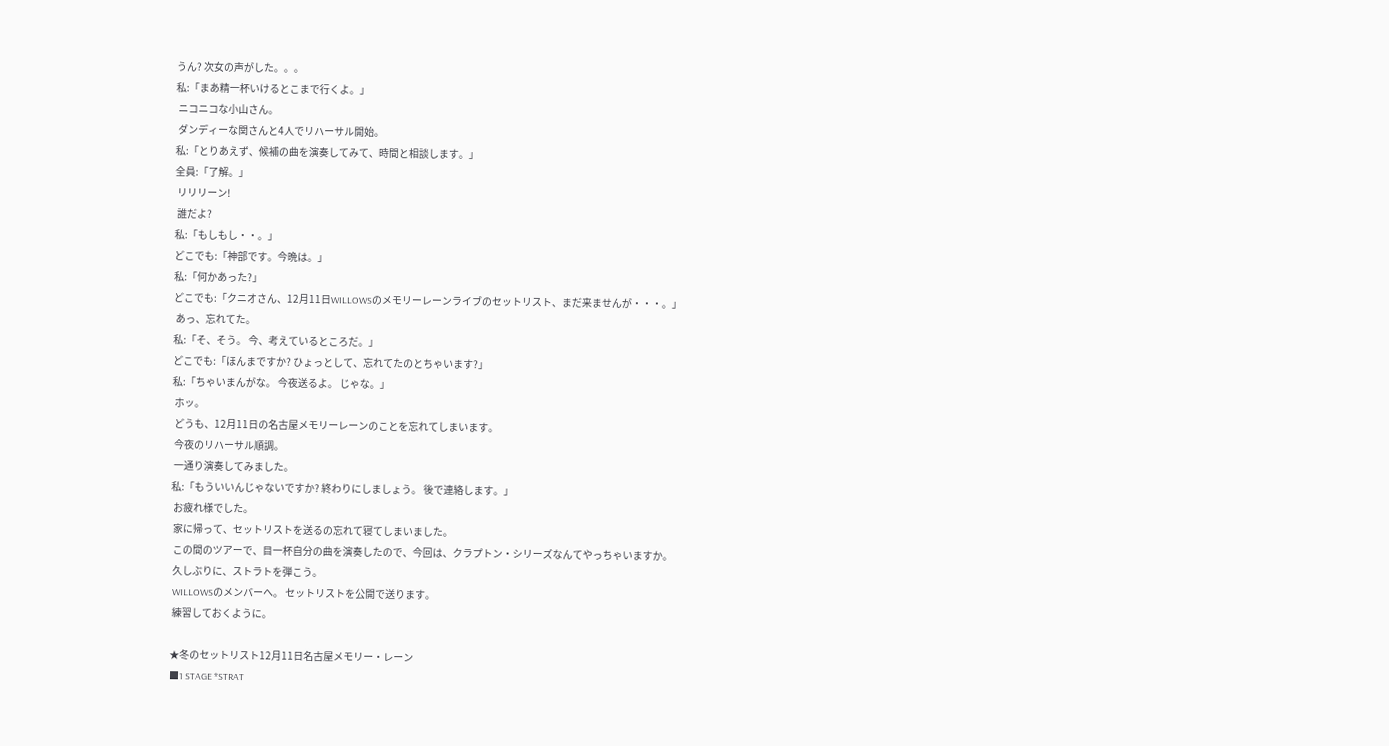うん? 次女の声がした。。。
私:「まあ精一杯いけるとこまで行くよ。」
 ニコニコな小山さん。
 ダンディーな関さんと4人でリハーサル開始。
私:「とりあえず、候補の曲を演奏してみて、時間と相談します。」
全員:「了解。」
 リリリーン!
 誰だよ?
私:「もしもし・・。」
どこでも:「神部です。今晩は。」
私:「何かあった?」
どこでも:「クニオさん、12月11日WILLOWSのメモリーレーンライブのセットリスト、まだ来ませんが・・・。」
 あっ、忘れてた。
私:「そ、そう。 今、考えているところだ。」
どこでも:「ほんまですか? ひょっとして、忘れてたのとちゃいます?」
私:「ちゃいまんがな。 今夜送るよ。 じゃな。」
 ホッ。
 どうも、12月11日の名古屋メモリーレーンのことを忘れてしまいます。
 今夜のリハーサル順調。
 一通り演奏してみました。
私:「もういいんじゃないですか? 終わりにしましょう。 後で連絡します。」
 お疲れ様でした。
 家に帰って、セットリストを送るの忘れて寝てしまいました。
 この間のツアーで、目一杯自分の曲を演奏したので、今回は、クラプトン・シリーズなんてやっちゃいますか。
 久しぶりに、ストラトを弾こう。
 WILLOWSのメンバーへ。 セットリストを公開で送ります。
 練習しておくように。

★冬のセットリスト12月11日名古屋メモリー・レーン
■1 STAGE *STRAT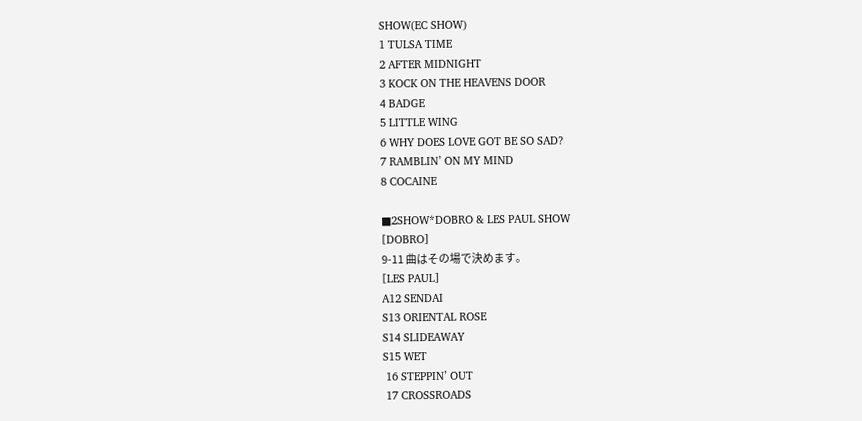SHOW(EC SHOW)
1 TULSA TIME
2 AFTER MIDNIGHT
3 KOCK ON THE HEAVENS DOOR
4 BADGE
5 LITTLE WING
6 WHY DOES LOVE GOT BE SO SAD?
7 RAMBLIN’ ON MY MIND
8 COCAINE

■2SHOW*DOBRO & LES PAUL SHOW
[DOBRO]
9-11 曲はその場で決めます。
[LES PAUL]
A12 SENDAI
S13 ORIENTAL ROSE
S14 SLIDEAWAY
S15 WET
 16 STEPPIN’ OUT
 17 CROSSROADS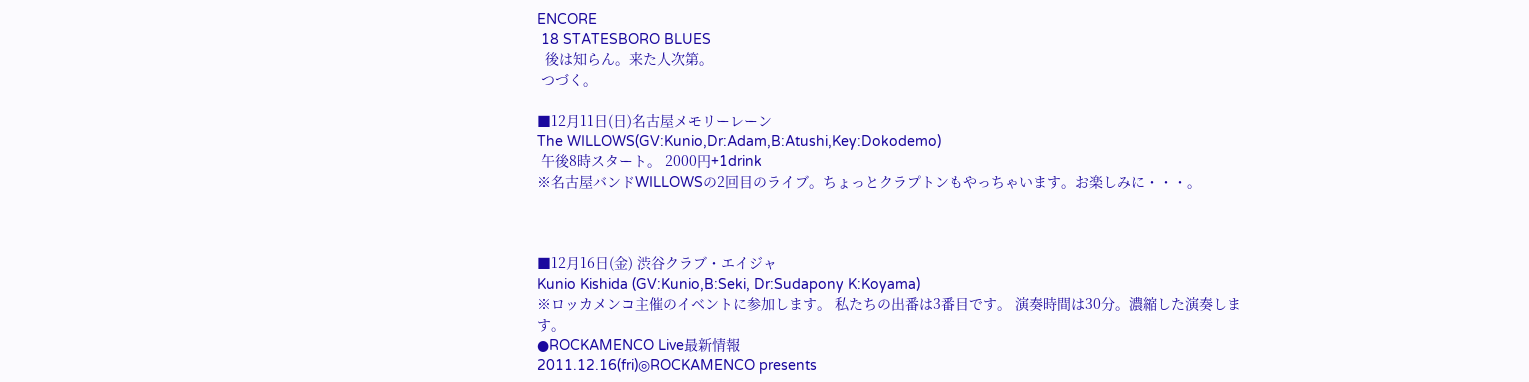ENCORE
 18 STATESBORO BLUES
  後は知らん。来た人次第。
 つづく。

■12月11日(日)名古屋メモリーレーン
The WILLOWS(GV:Kunio,Dr:Adam,B:Atushi,Key:Dokodemo)
 午後8時スタート。 2000円+1drink
※名古屋バンドWILLOWSの2回目のライブ。ちょっとクラプトンもやっちゃいます。お楽しみに・・・。



■12月16日(金) 渋谷クラブ・エイジャ
Kunio Kishida (GV:Kunio,B:Seki, Dr:Sudapony K:Koyama)
※ロッカメンコ主催のイベントに参加します。 私たちの出番は3番目です。 演奏時間は30分。濃縮した演奏します。
●ROCKAMENCO Live最新情報
2011.12.16(fri)◎ROCKAMENCO presents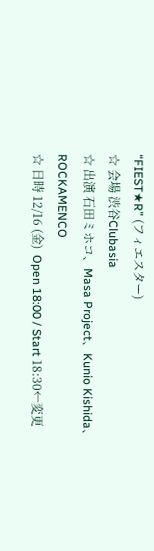“FIEST★R” (フィエスター)
☆ 会場 渋谷Clubasia
☆ 出演 石田ミホコ、Masa Project、Kunio Kishida、ROCKAMENCO
☆ 日時 12/16 (金)  Open 18:00 / Start 18:30←変更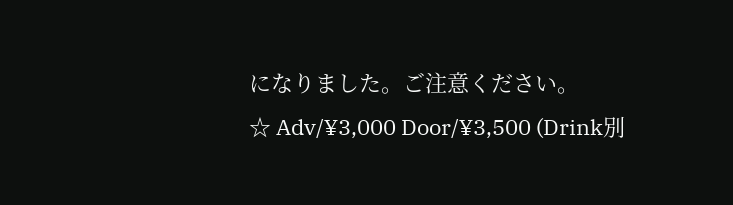になりました。ご注意ください。
☆ Adv/¥3,000 Door/¥3,500 (Drink別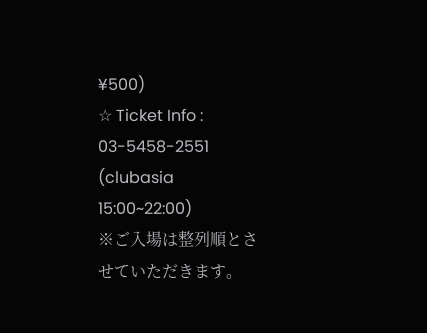¥500)
☆ Ticket Info : 03-5458-2551 (clubasia 15:00~22:00)
※ご入場は整列順とさせていただきます。